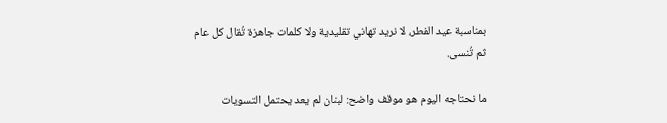بمناسبة عيد الفطر، لا نريد تهاني تقليدية ولا كلمات جاهزة تُقال كل عام ثم تُنسى.

ما نحتاجه اليوم هو موقف واضح: لبنان لم يعد يحتمل التسويات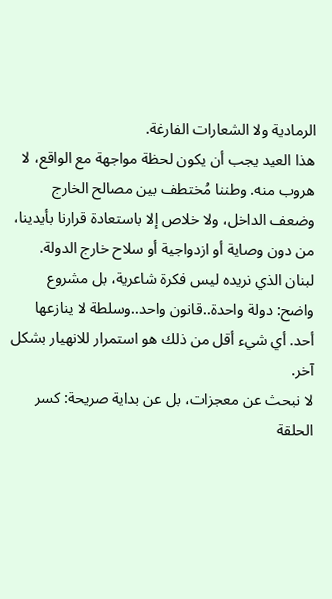الرمادية ولا الشعارات الفارغة.
هذا العيد يجب أن يكون لحظة مواجهة مع الواقع، لا هروب منه. وطننا مُختطف بين مصالح الخارج وضعف الداخل، ولا خلاص إلا باستعادة قرارنا بأيدينا، من دون وصاية أو ازدواجية أو سلاح خارج الدولة.
لبنان الذي نريده ليس فكرة شاعرية، بل مشروع واضح: دولة واحدة..قانون واحد..وسلطة لا ينازعها أحد. أي شيء أقل من ذلك هو استمرار للانهيار بشكل آخر.
لا نبحث عن معجزات، بل عن بداية صريحة: كسر الحلقة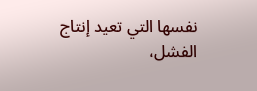نفسها التي تعيد إنتاج الفشل،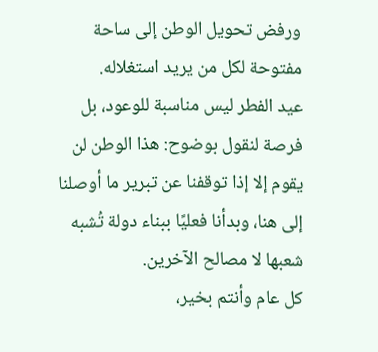ورفض تحويل الوطن إلى ساحة مفتوحة لكل من يريد استغلاله.
عيد الفطر ليس مناسبة للوعود، بل فرصة لنقول بوضوح: هذا الوطن لن يقوم إلا إذا توقفنا عن تبرير ما أوصلنا إلى هنا، وبدأنا فعليًا ببناء دولة تُشبه شعبها لا مصالح الآخرين.
كل عام وأنتم بخير،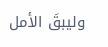وليبقَ الأمل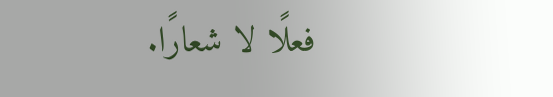فعلًا لا شعارًا.